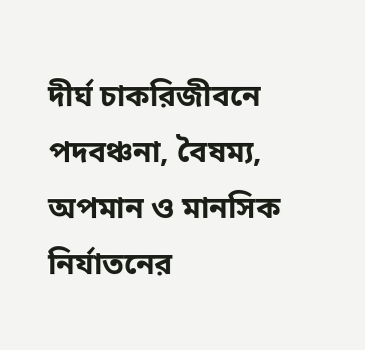দীর্ঘ চাকরিজীবনে পদবঞ্চনা, বৈষম্য, অপমান ও মানসিক নির্যাতনের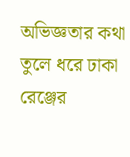অভিজ্ঞতার কথা তুলে ধরে ঢাকা রেঞ্জের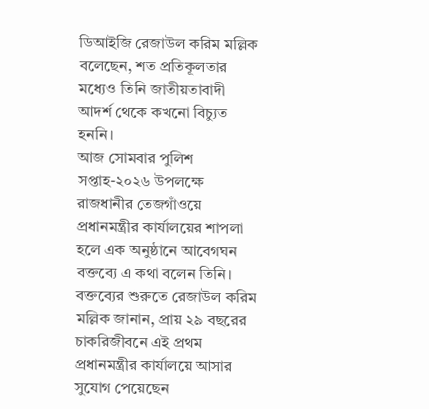ডিআইজি রেজাউল করিম মল্লিক বলেছেন, শত প্রতিকূলতার মধ্যেও তিনি জাতীয়তাবাদী আদর্শ থেকে কখনো বিচ্যুত হননি।
আজ সোমবার পুলিশ সপ্তাহ-২০২৬ উপলক্ষে রাজধানীর তেজগাঁওয়ে প্রধানমন্ত্রীর কার্যালয়ের শাপলা হলে এক অনুষ্ঠানে আবেগঘন বক্তব্যে এ কথা বলেন তিনি।
বক্তব্যের শুরুতে রেজাউল করিম মল্লিক জানান, প্রায় ২৯ বছরের চাকরিজীবনে এই প্রথম প্রধানমন্ত্রীর কার্যালয়ে আসার সুযোগ পেয়েছেন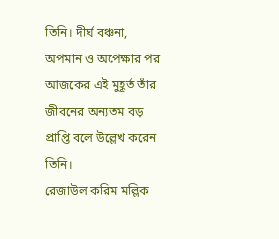তিনি। দীর্ঘ বঞ্চনা, অপমান ও অপেক্ষার পর আজকের এই মুহূর্ত তাঁর জীবনের অন্যতম বড় প্রাপ্তি বলে উল্লেখ করেন তিনি।
রেজাউল করিম মল্লিক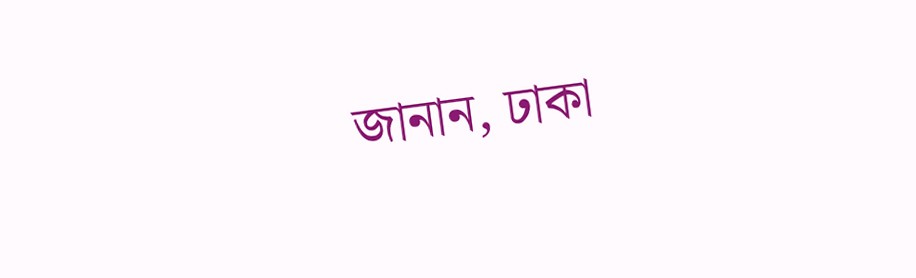জানান, ঢাকা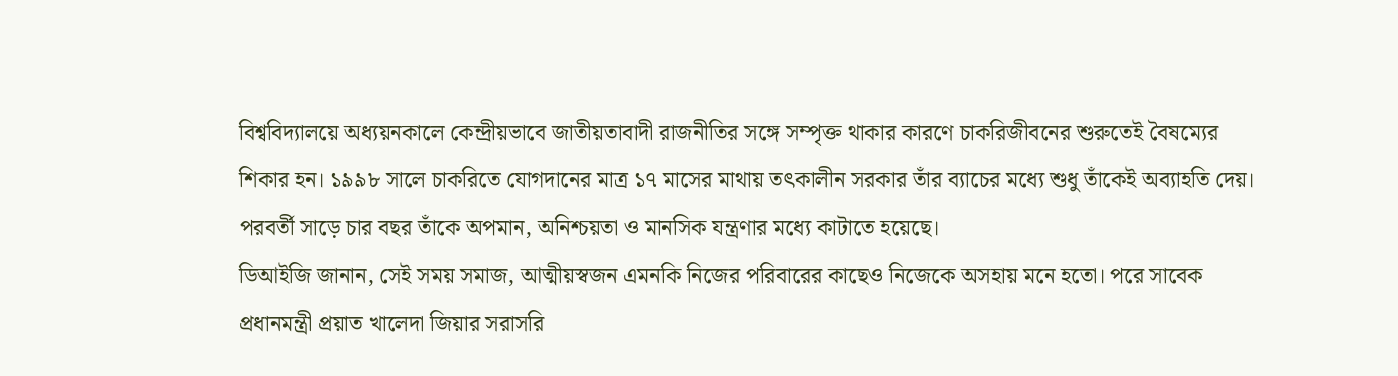বিশ্ববিদ্যালয়ে অধ্যয়নকালে কেন্দ্রীয়ভাবে জাতীয়তাবাদী রাজনীতির সঙ্গে সম্পৃক্ত থাকার কারণে চাকরিজীবনের শুরুতেই বৈষম্যের শিকার হন। ১৯৯৮ সালে চাকরিতে যোগদানের মাত্র ১৭ মাসের মাথায় তৎকালীন সরকার তাঁর ব্যাচের মধ্যে শুধু তাঁকেই অব্যাহতি দেয়। পরবর্তী সাড়ে চার বছর তাঁকে অপমান, অনিশ্চয়তা ও মানসিক যন্ত্রণার মধ্যে কাটাতে হয়েছে।
ডিআইজি জানান, সেই সময় সমাজ, আত্মীয়স্বজন এমনকি নিজের পরিবারের কাছেও নিজেকে অসহায় মনে হতো। পরে সাবেক প্রধানমন্ত্রী প্রয়াত খালেদা জিয়ার সরাসরি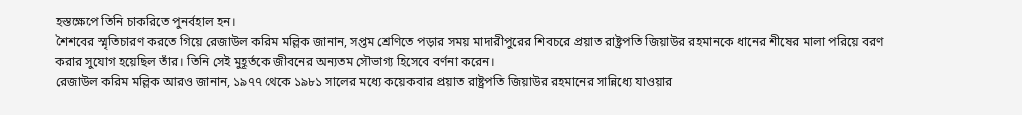হস্তক্ষেপে তিনি চাকরিতে পুনর্বহাল হন।
শৈশবের স্মৃতিচারণ করতে গিয়ে রেজাউল করিম মল্লিক জানান, সপ্তম শ্রেণিতে পড়ার সময় মাদারীপুরের শিবচরে প্রয়াত রাষ্ট্রপতি জিয়াউর রহমানকে ধানের শীষের মালা পরিয়ে বরণ করার সুযোগ হয়েছিল তাঁর। তিনি সেই মুহূর্তকে জীবনের অন্যতম সৌভাগ্য হিসেবে বর্ণনা করেন।
রেজাউল করিম মল্লিক আরও জানান, ১৯৭৭ থেকে ১৯৮১ সালের মধ্যে কয়েকবার প্রয়াত রাষ্ট্রপতি জিয়াউর রহমানের সান্নিধ্যে যাওয়ার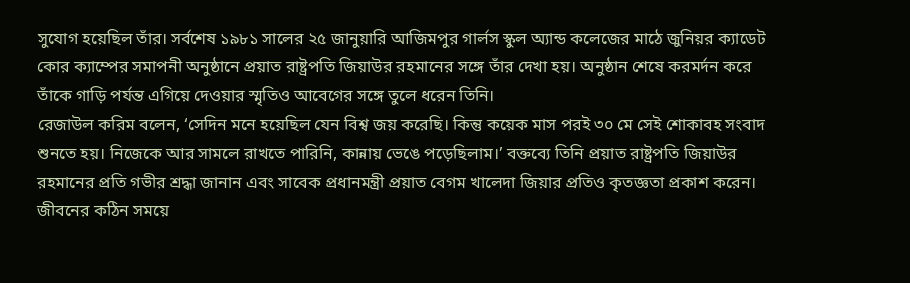সুযোগ হয়েছিল তাঁর। সর্বশেষ ১৯৮১ সালের ২৫ জানুয়ারি আজিমপুর গার্লস স্কুল অ্যান্ড কলেজের মাঠে জুনিয়র ক্যাডেট কোর ক্যাম্পের সমাপনী অনুষ্ঠানে প্রয়াত রাষ্ট্রপতি জিয়াউর রহমানের সঙ্গে তাঁর দেখা হয়। অনুষ্ঠান শেষে করমর্দন করে তাঁকে গাড়ি পর্যন্ত এগিয়ে দেওয়ার স্মৃতিও আবেগের সঙ্গে তুলে ধরেন তিনি।
রেজাউল করিম বলেন, ‘সেদিন মনে হয়েছিল যেন বিশ্ব জয় করেছি। কিন্তু কয়েক মাস পরই ৩০ মে সেই শোকাবহ সংবাদ শুনতে হয়। নিজেকে আর সামলে রাখতে পারিনি, কান্নায় ভেঙে পড়েছিলাম।’ বক্তব্যে তিনি প্রয়াত রাষ্ট্রপতি জিয়াউর রহমানের প্রতি গভীর শ্রদ্ধা জানান এবং সাবেক প্রধানমন্ত্রী প্রয়াত বেগম খালেদা জিয়ার প্রতিও কৃতজ্ঞতা প্রকাশ করেন।
জীবনের কঠিন সময়ে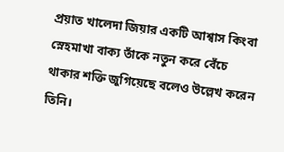প্রয়াত খালেদা জিয়ার একটি আশ্বাস কিংবা স্নেহমাখা বাক্য তাঁকে নতুন করে বেঁচে থাকার শক্তি জুগিয়েছে বলেও উল্লেখ করেন তিনি।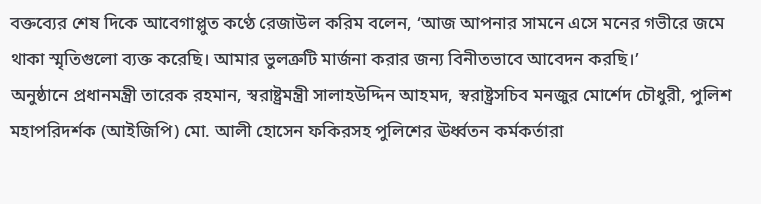বক্তব্যের শেষ দিকে আবেগাপ্লুত কণ্ঠে রেজাউল করিম বলেন, ‘আজ আপনার সামনে এসে মনের গভীরে জমে থাকা স্মৃতিগুলো ব্যক্ত করেছি। আমার ভুলত্রুটি মার্জনা করার জন্য বিনীতভাবে আবেদন করছি।’
অনুষ্ঠানে প্রধানমন্ত্রী তারেক রহমান, স্বরাষ্ট্রমন্ত্রী সালাহউদ্দিন আহমদ, স্বরাষ্ট্রসচিব মনজুর মোর্শেদ চৌধুরী, পুলিশ মহাপরিদর্শক (আইজিপি) মো. আলী হোসেন ফকিরসহ পুলিশের ঊর্ধ্বতন কর্মকর্তারা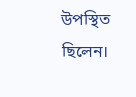উপস্থিত ছিলেন।